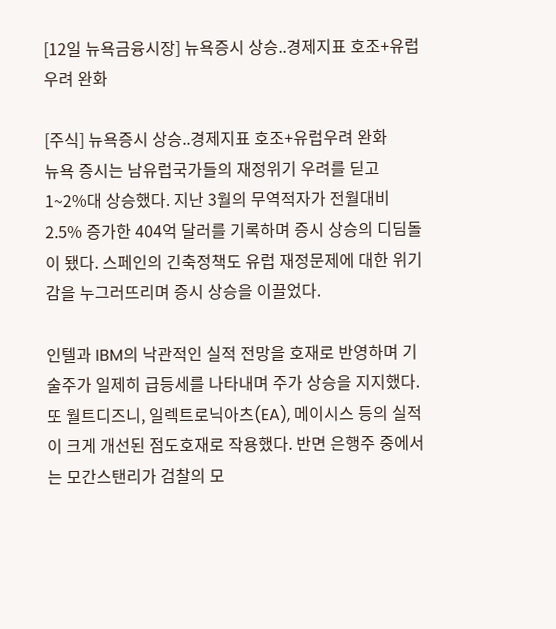[12일 뉴욕금융시장] 뉴욕증시 상승..경제지표 호조+유럽우려 완화

[주식] 뉴욕증시 상승..경제지표 호조+유럽우려 완화
뉴욕 증시는 남유럽국가들의 재정위기 우려를 딛고 1~2%대 상승했다. 지난 3월의 무역적자가 전월대비 2.5% 증가한 404억 달러를 기록하며 증시 상승의 디딤돌이 됐다. 스페인의 긴축정책도 유럽 재정문제에 대한 위기감을 누그러뜨리며 증시 상승을 이끌었다.

인텔과 IBM의 낙관적인 실적 전망을 호재로 반영하며 기술주가 일제히 급등세를 나타내며 주가 상승을 지지했다. 또 월트디즈니, 일렉트로닉아츠(EA), 메이시스 등의 실적이 크게 개선된 점도호재로 작용했다. 반면 은행주 중에서는 모간스탠리가 검찰의 모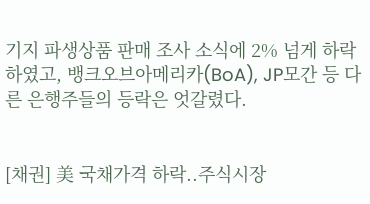기지 파생상품 판매 조사 소식에 2% 넘게 하락하였고, 뱅크오브아메리카(BoA), JP모간 등 다른 은행주들의 등락은 엇갈렸다.


[채권] 美 국채가격 하락..주식시장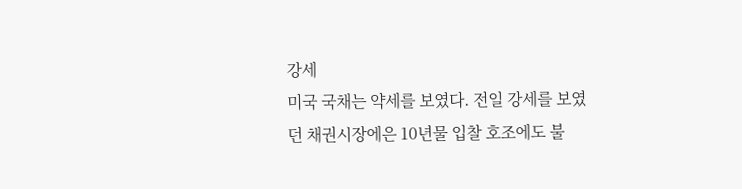강세
미국 국채는 약세를 보였다. 전일 강세를 보였던 채권시장에은 10년물 입찰 호조에도 불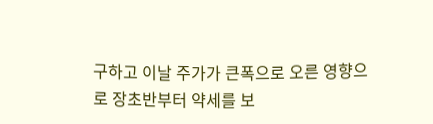구하고 이날 주가가 큰폭으로 오른 영향으로 장초반부터 약세를 보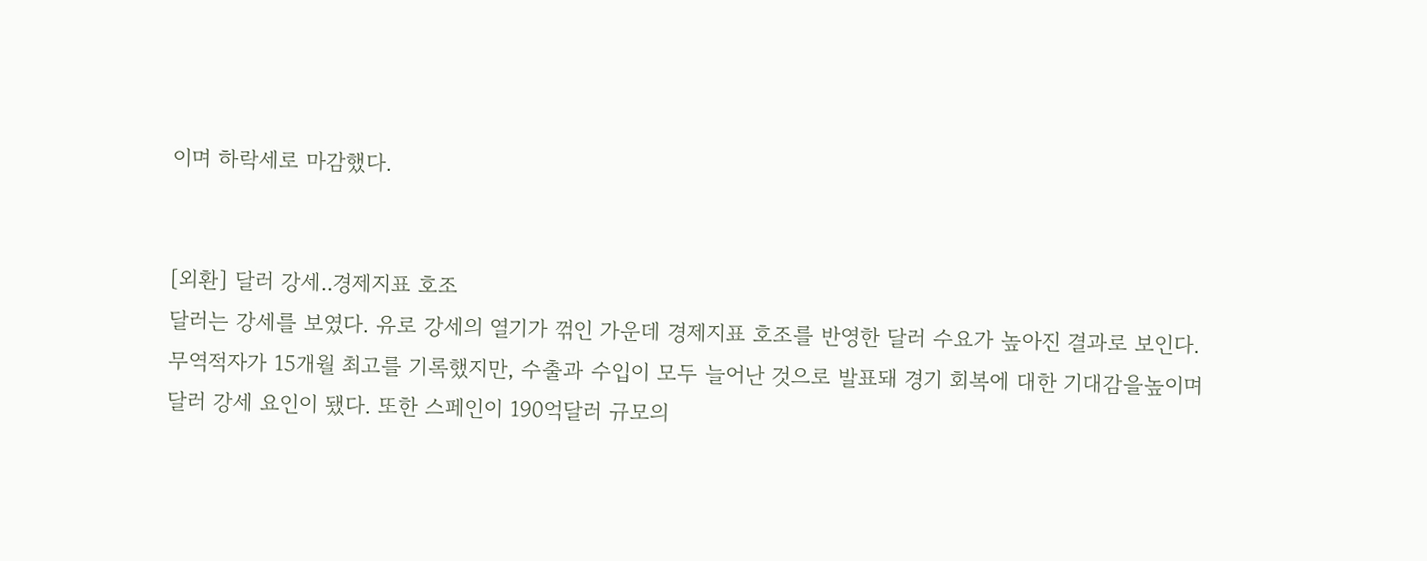이며 하락세로 마감했다.


[외환] 달러 강세..경제지표 호조
달러는 강세를 보였다. 유로 강세의 열기가 꺾인 가운데 경제지표 호조를 반영한 달러 수요가 높아진 결과로 보인다. 무역적자가 15개월 최고를 기록했지만, 수출과 수입이 모두 늘어난 것으로 발표돼 경기 회복에 대한 기대감을높이며 달러 강세 요인이 됐다. 또한 스페인이 190억달러 규모의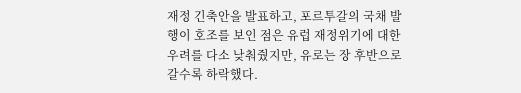재정 긴축안을 발표하고, 포르투갈의 국채 발행이 호조를 보인 점은 유럽 재정위기에 대한 우려를 다소 낮춰줬지만, 유로는 장 후반으로 갈수록 하락했다.